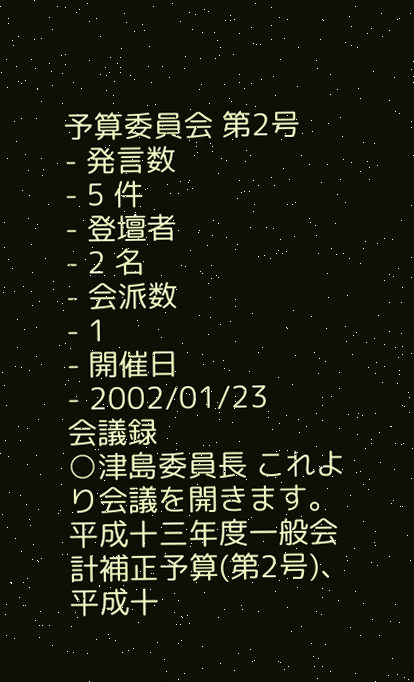予算委員会 第2号
- 発言数
- 5 件
- 登壇者
- 2 名
- 会派数
- 1
- 開催日
- 2002/01/23
会議録
○津島委員長 これより会議を開きます。 平成十三年度一般会計補正予算(第2号)、平成十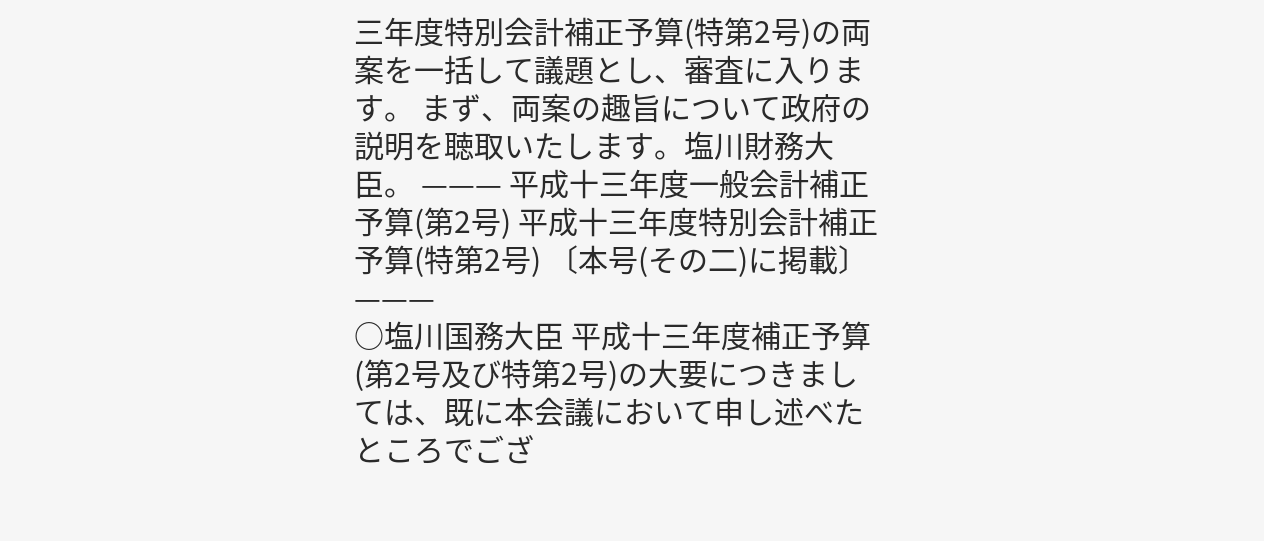三年度特別会計補正予算(特第2号)の両案を一括して議題とし、審査に入ります。 まず、両案の趣旨について政府の説明を聴取いたします。塩川財務大臣。 ——— 平成十三年度一般会計補正予算(第2号) 平成十三年度特別会計補正予算(特第2号) 〔本号(その二)に掲載〕 ———
○塩川国務大臣 平成十三年度補正予算(第2号及び特第2号)の大要につきましては、既に本会議において申し述べたところでござ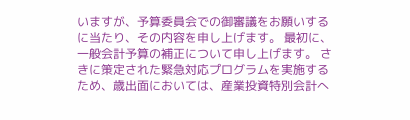いますが、予算委員会での御審議をお願いするに当たり、その内容を申し上げます。 最初に、一般会計予算の補正について申し上げます。 さきに策定された緊急対応プログラムを実施するため、歳出面においては、産業投資特別会計へ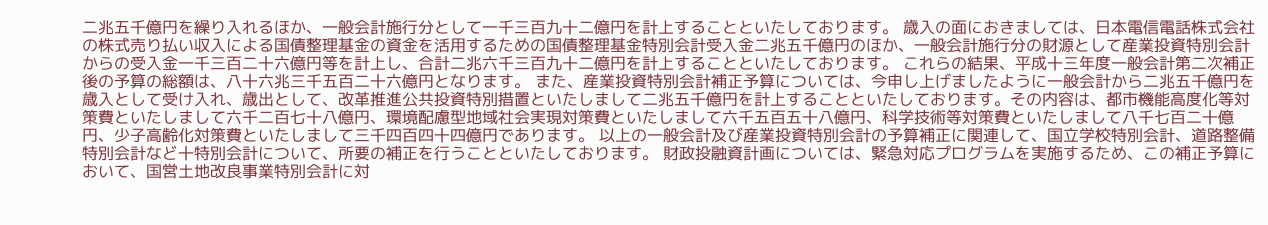二兆五千億円を繰り入れるほか、一般会計施行分として一千三百九十二億円を計上することといたしております。 歳入の面におきましては、日本電信電話株式会社の株式売り払い収入による国債整理基金の資金を活用するための国債整理基金特別会計受入金二兆五千億円のほか、一般会計施行分の財源として産業投資特別会計からの受入金一千三百二十六億円等を計上し、合計二兆六千三百九十二億円を計上することといたしております。 これらの結果、平成十三年度一般会計第二次補正後の予算の総額は、八十六兆三千五百二十六億円となります。 また、産業投資特別会計補正予算については、今申し上げましたように一般会計から二兆五千億円を歳入として受け入れ、歳出として、改革推進公共投資特別措置といたしまして二兆五千億円を計上することといたしております。その内容は、都市機能高度化等対策費といたしまして六千二百七十八億円、環境配慮型地域社会実現対策費といたしまして六千五百五十八億円、科学技術等対策費といたしまして八千七百二十億円、少子高齢化対策費といたしまして三千四百四十四億円であります。 以上の一般会計及び産業投資特別会計の予算補正に関連して、国立学校特別会計、道路整備特別会計など十特別会計について、所要の補正を行うことといたしております。 財政投融資計画については、緊急対応プログラムを実施するため、この補正予算において、国営土地改良事業特別会計に対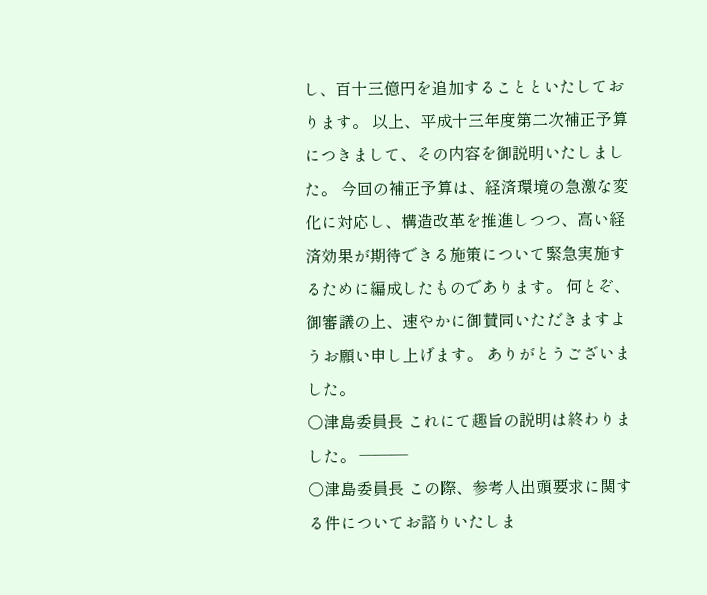し、百十三億円を追加することといたしております。 以上、平成十三年度第二次補正予算につきまして、その内容を御説明いたしました。 今回の補正予算は、経済環境の急激な変化に対応し、構造改革を推進しつつ、高い経済効果が期待できる施策について緊急実施するために編成したものであります。 何とぞ、御審議の上、速やかに御賛同いただきますようお願い申し上げます。 ありがとうございました。
○津島委員長 これにて趣旨の説明は終わりました。 ———
○津島委員長 この際、参考人出頭要求に関する件についてお諮りいたしま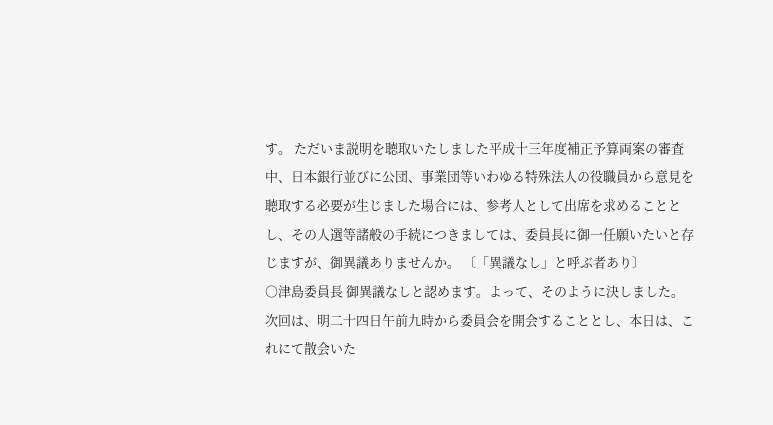す。 ただいま説明を聴取いたしました平成十三年度補正予算両案の審査中、日本銀行並びに公団、事業団等いわゆる特殊法人の役職員から意見を聴取する必要が生じました場合には、参考人として出席を求めることとし、その人選等諸般の手続につきましては、委員長に御一任願いたいと存じますが、御異議ありませんか。 〔「異議なし」と呼ぶ者あり〕
○津島委員長 御異議なしと認めます。よって、そのように決しました。 次回は、明二十四日午前九時から委員会を開会することとし、本日は、これにて散会いた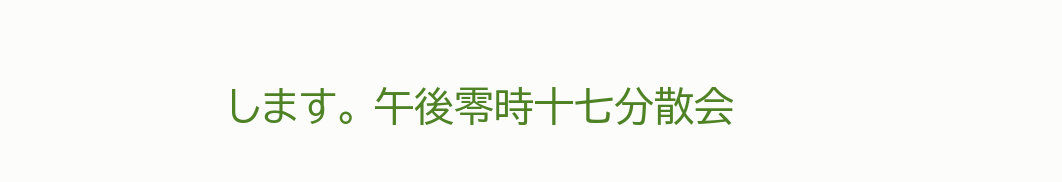します。 午後零時十七分散会